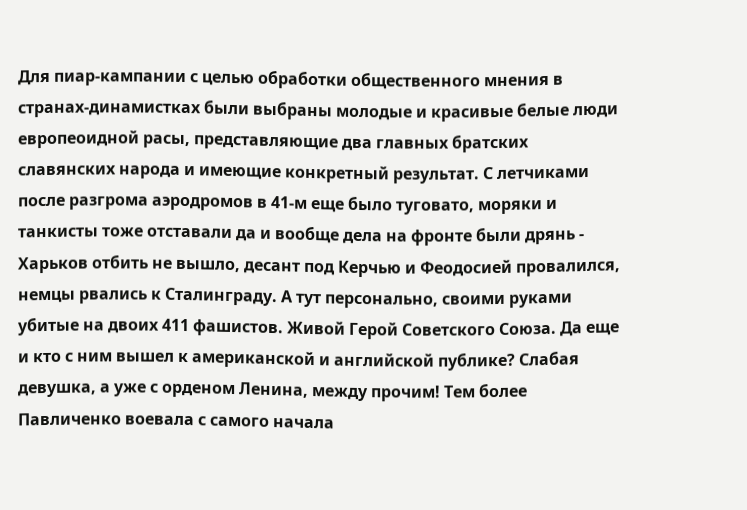Для пиар-кампании с целью обработки общественного мнения в странах-динамистках были выбраны молодые и красивые белые люди европеоидной расы, представляющие два главных братских славянских народа и имеющие конкретный результат. С летчиками после разгрома аэродромов в 41-м еще было туговато, моряки и танкисты тоже отставали да и вообще дела на фронте были дрянь - Харьков отбить не вышло, десант под Керчью и Феодосией провалился, немцы рвались к Сталинграду. А тут персонально, своими руками убитые на двоих 411 фашистов. Живой Герой Советского Союза. Да еще и кто с ним вышел к американской и английской публике? Слабая девушка, а уже с орденом Ленина, между прочим! Тем более Павличенко воевала с самого начала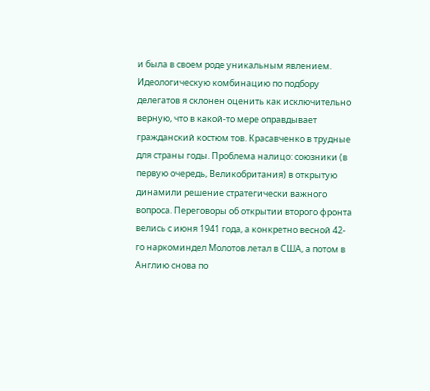и была в своем роде уникальным явлением.
Идеологическую комбинацию по подбору делегатов я склонен оценить как исключительно верную, что в какой-то мере оправдывает гражданский костюм тов. Красавченко в трудные для страны годы. Проблема налицо: союзники (в первую очередь, Великобритания) в открытую динамили решение стратегически важного вопроса. Переговоры об открытии второго фронта велись с июня 1941 года, а конкретно весной 42-го наркоминдел Молотов летал в США, а потом в Англию снова по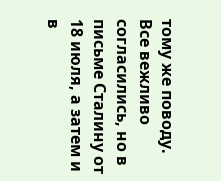тому же поводу. Все вежливо согласились, но в письме Сталину от 18 июля, а затем и в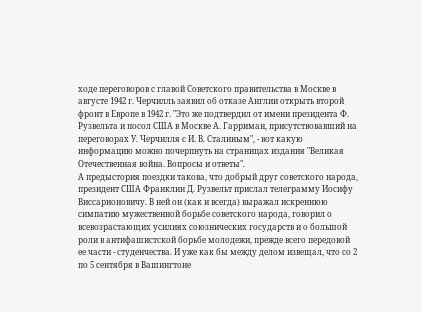ходе переговоров с главой Советского правительства в Москве в августе 1942 г. Черчилль заявил об отказе Англии открыть второй фронт в Европе в 1942 г. "Это же подтвердил от имени президента Ф. Рузвельта и посол США в Москве А. Гарриман, присутствовавший на переговорах У. Черчилля с И. В. Сталиным", - вот какую информацию можно почерпнуть на страницах издания "Великая Отечественная война. Вопросы и ответы".
А предыстория поездки такова, что добрый друг советского народа, президент США Франклин Д. Рузвельт прислал телеграмму Иосифу Виссарионовичу. В ней он (как и всегда) выражал искреннюю симпатию мужественной борьбе советского народа, говорил о всевозрастающих усилиях союзнических государств и о большой роли в антифашистской борьбе молодежи, прежде всего передовой ее части - студенчества. И уже как бы между делом извещал, что со 2 по 5 сентября в Вашингтоне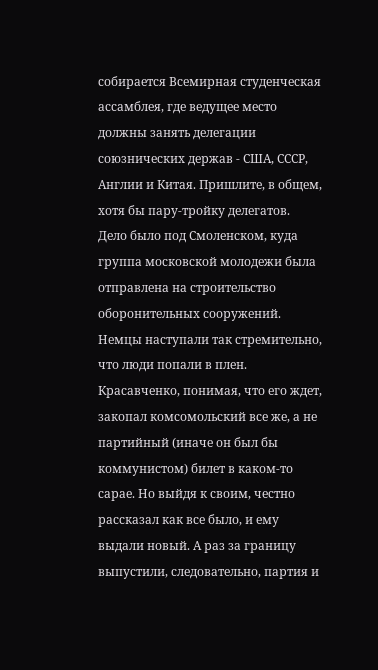собирается Всемирная студенческая ассамблея, где ведущее место должны занять делегации союзнических держав - США, СССР, Англии и Китая. Пришлите, в общем, хотя бы пару-тройку делегатов.
Дело было под Смоленском, куда группа московской молодежи была отправлена на строительство оборонительных сооружений. Немцы наступали так стремительно, что люди попали в плен. Красавченко, понимая, что его ждет, закопал комсомольский все же, а не партийный (иначе он был бы коммунистом) билет в каком-то сарае. Но выйдя к своим, честно рассказал как все было, и ему выдали новый. А раз за границу выпустили, следовательно, партия и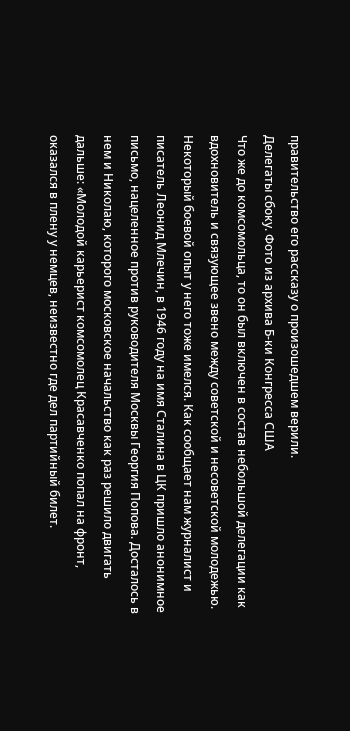правительство его рассказу о произошедшем верили.
Делегаты сбоку. Фото из архива Б-ки Конгресса США
Что же до комсомольца, то он был включен в состав небольшой делегации как вдохновитель и связующее звено между советской и несоветской молодежью. Некоторый боевой опыт у него тоже имелся. Как сообщает нам журналист и писатель Леонид Млечин, в 1946 году на имя Сталина в ЦК пришло анонимное письмо, нацеленное против руководителя Москвы Георгия Попова. Досталось в нем и Николаю, которого московское начальство как раз решило двигать дальше: «Молодой карьерист комсомолец Красавченко попал на фронт, оказался в плену у немцев, неизвестно где дел партийный билет.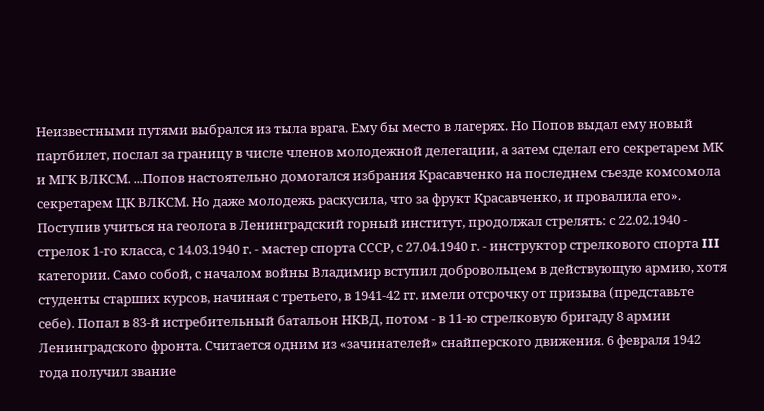Неизвестными путями выбрался из тыла врага. Ему бы место в лагерях. Но Попов выдал ему новый партбилет, послал за границу в числе членов молодежной делегации, а затем сделал его секретарем МК и МГК ВЛКСМ. ...Попов настоятельно домогался избрания Красавченко на последнем съезде комсомола секретарем ЦК ВЛКСМ. Но даже молодежь раскусила, что за фрукт Красавченко, и провалила его».
Поступив учиться на геолога в Ленинградский горный институт, продолжал стрелять: с 22.02.1940 - стрелок 1-го класса, с 14.03.1940 г. - мастер спорта СССР, с 27.04.1940 г. - инструктор стрелкового спорта III категории. Само собой, с началом войны Владимир вступил добровольцем в действующую армию, хотя студенты старших курсов, начиная с третьего, в 1941-42 гг. имели отсрочку от призыва (представьте себе). Попал в 83-й истребительный батальон НКВД, потом - в 11-ю стрелковую бригаду 8 армии Ленинградского фронта. Считается одним из «зачинателей» снайперского движения. 6 февраля 1942 года получил звание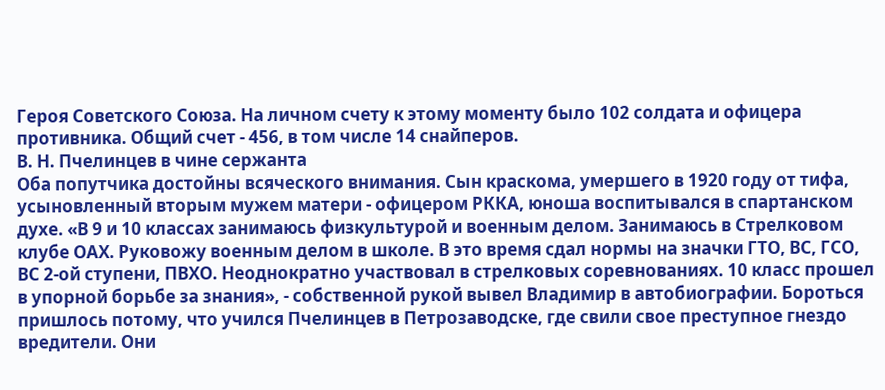Героя Советского Союза. На личном счету к этому моменту было 102 солдата и офицера противника. Общий счет - 456, в том числе 14 снайперов.
В. Н. Пчелинцев в чине сержанта
Оба попутчика достойны всяческого внимания. Сын краскома, умершего в 1920 году от тифа, усыновленный вторым мужем матери - офицером РККА, юноша воспитывался в спартанском духе. «В 9 и 10 классах занимаюсь физкультурой и военным делом. Занимаюсь в Стрелковом клубе ОАХ. Руковожу военным делом в школе. В это время сдал нормы на значки ГТО, ВС, ГСО, ВС 2-ой ступени, ПВХО. Неоднократно участвовал в стрелковых соревнованиях. 10 класс прошел в упорной борьбе за знания», - собственной рукой вывел Владимир в автобиографии. Бороться пришлось потому, что учился Пчелинцев в Петрозаводске, где свили свое преступное гнездо вредители. Они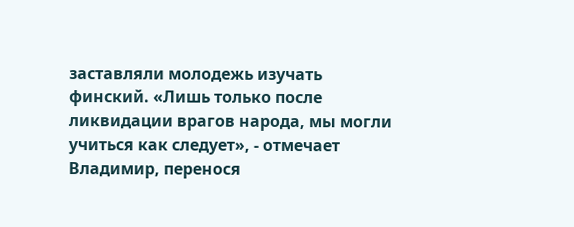заставляли молодежь изучать финский. «Лишь только после ликвидации врагов народа, мы могли учиться как следует», - отмечает Владимир, перенося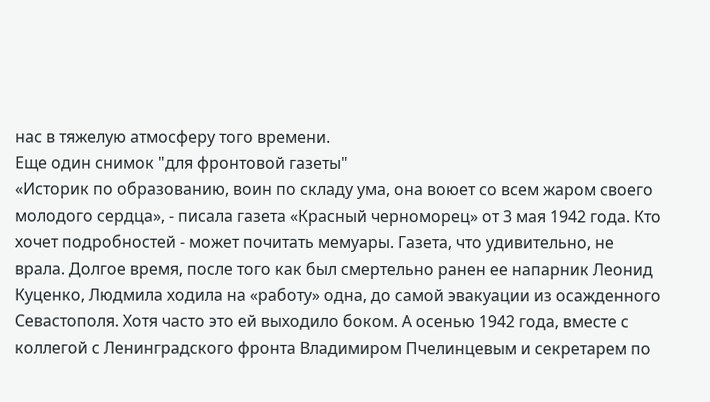нас в тяжелую атмосферу того времени.
Еще один снимок "для фронтовой газеты"
«Историк по образованию, воин по складу ума, она воюет со всем жаром своего молодого сердца», - писала газета «Красный черноморец» от 3 мая 1942 года. Кто хочет подробностей - может почитать мемуары. Газета, что удивительно, не врала. Долгое время, после того как был смертельно ранен ее напарник Леонид Куценко, Людмила ходила на «работу» одна, до самой эвакуации из осажденного Севастополя. Хотя часто это ей выходило боком. А осенью 1942 года, вместе с коллегой с Ленинградского фронта Владимиром Пчелинцевым и секретарем по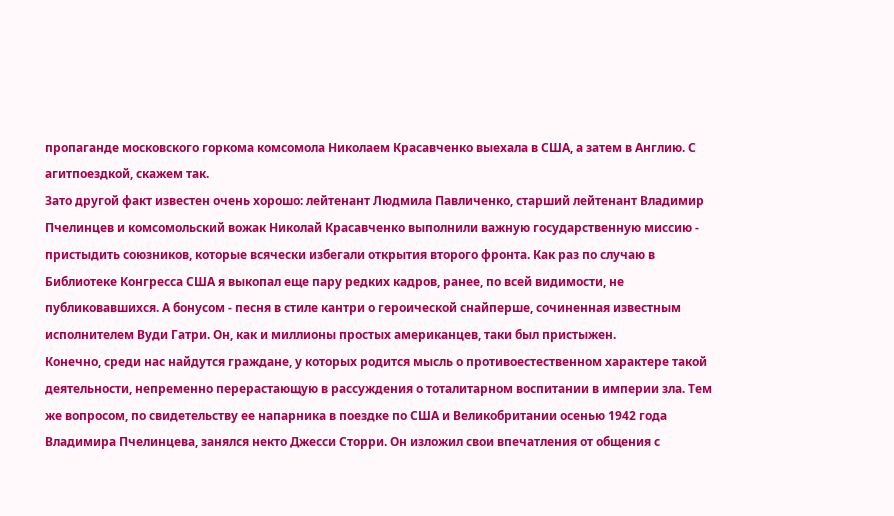пропаганде московского горкома комсомола Николаем Красавченко выехала в США, а затем в Англию. С агитпоездкой, скажем так.
Зато другой факт известен очень хорошо: лейтенант Людмила Павличенко, старший лейтенант Владимир Пчелинцев и комсомольский вожак Николай Красавченко выполнили важную государственную миссию - пристыдить союзников, которые всячески избегали открытия второго фронта. Как раз по случаю в Библиотеке Конгресса США я выкопал еще пару редких кадров, ранее, по всей видимости, не публиковавшихся. А бонусом - песня в стиле кантри о героической снайперше, сочиненная известным исполнителем Вуди Гатри. Он, как и миллионы простых американцев, таки был пристыжен.
Конечно, среди нас найдутся граждане, у которых родится мысль о противоестественном характере такой деятельности, непременно перерастающую в рассуждения о тоталитарном воспитании в империи зла. Тем же вопросом, по свидетельству ее напарника в поездке по США и Великобритании осенью 1942 года Владимира Пчелинцева, занялся некто Джесси Сторри. Он изложил свои впечатления от общения с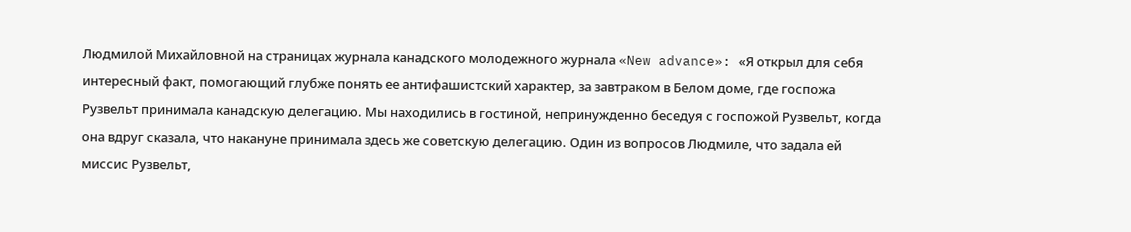Людмилой Михайловной на страницах журнала канадского молодежного журнала «New advance»: «Я открыл для себя интересный факт, помогающий глубже понять ее антифашистский характер, за завтраком в Белом доме, где госпожа Рузвельт принимала канадскую делегацию. Мы находились в гостиной, непринужденно беседуя с госпожой Рузвельт, когда она вдруг сказала, что накануне принимала здесь же советскую делегацию. Один из вопросов Людмиле, что задала ей миссис Рузвельт,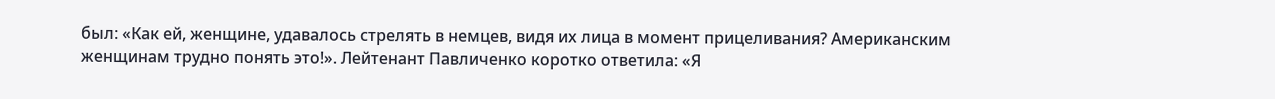был: «Как ей, женщине, удавалось стрелять в немцев, видя их лица в момент прицеливания? Американским женщинам трудно понять это!». Лейтенант Павличенко коротко ответила: «Я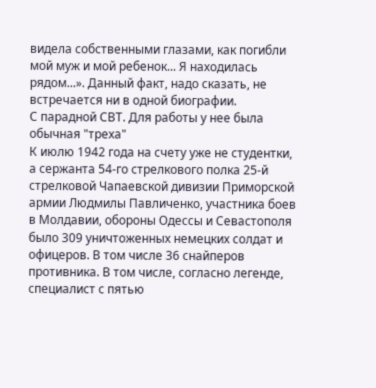видела собственными глазами, как погибли мой муж и мой ребенок... Я находилась рядом...». Данный факт, надо сказать, не встречается ни в одной биографии.
С парадной СВТ. Для работы у нее была обычная "треха"
К июлю 1942 года на счету уже не студентки, а сержанта 54-го стрелкового полка 25-й стрелковой Чапаевской дивизии Приморской армии Людмилы Павличенко, участника боев в Молдавии, обороны Одессы и Севастополя было 309 уничтоженных немецких солдат и офицеров. В том числе 36 снайперов противника. В том числе, согласно легенде, специалист с пятью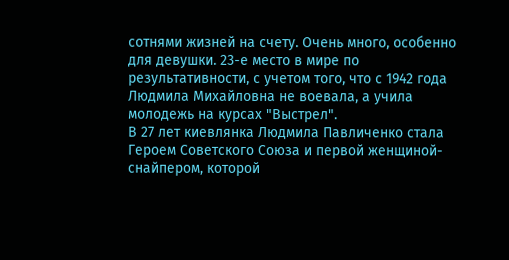сотнями жизней на счету. Очень много, особенно для девушки. 23-е место в мире по результативности, с учетом того, что с 1942 года Людмила Михайловна не воевала, а учила молодежь на курсах "Выстрел".
В 27 лет киевлянка Людмила Павличенко стала Героем Советского Союза и первой женщиной-снайпером, которой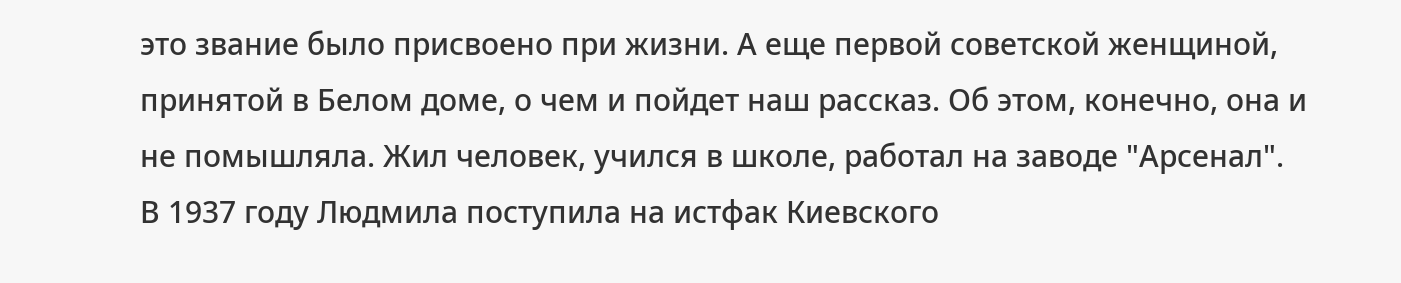это звание было присвоено при жизни. А еще первой советской женщиной, принятой в Белом доме, о чем и пойдет наш рассказ. Об этом, конечно, она и не помышляла. Жил человек, учился в школе, работал на заводе "Арсенал". В 1937 году Людмила поступила на истфак Киевского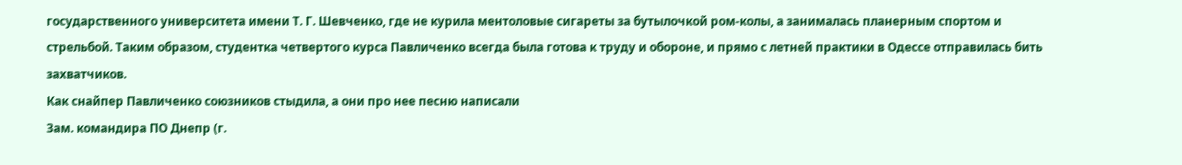государственного университета имени Т. Г. Шевченко, где не курила ментоловые сигареты за бутылочкой ром-колы, а занималась планерным спортом и стрельбой. Таким образом, студентка четвертого курса Павличенко всегда была готова к труду и обороне, и прямо с летней практики в Одессе отправилась бить захватчиков.
Как снайпер Павличенко союзников стыдила, а они про нее песню написали
Зам. командира ПО Днепр (г.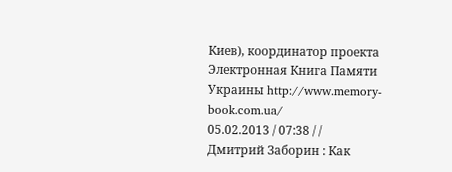Киев), координатор проекта Электронная Книга Памяти Украины http://www.memory-book.com.ua/
05.02.2013 / 07:38 / /
Дмитрий Заборин : Как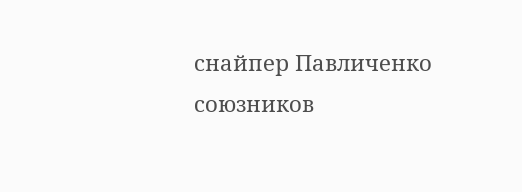снайпер Павличенко союзников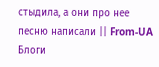стыдила, а они про нее песню написали || From-UA Блоги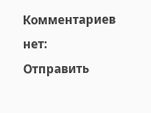Комментариев нет:
Отправить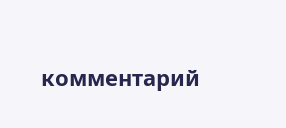комментарий